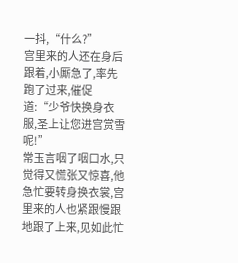一抖,“什么?”
宫里来的人还在身后跟着,小厮急了,率先跑了过来,催促道:“少爷快换身衣服,圣上让您进宫赏雪呢!”
常玉言咽了咽口水,只觉得又慌张又惊喜,他急忙要转身换衣裳,宫里来的人也紧跟慢跟地跟了上来,见如此忙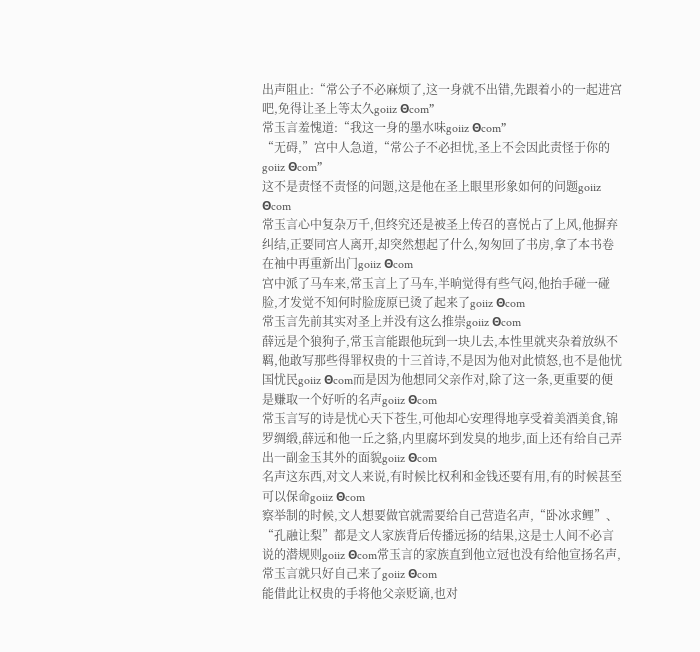出声阻止:“常公子不必麻烦了,这一身就不出错,先跟着小的一起进宫吧,免得让圣上等太久goiiz Θcom”
常玉言羞愧道:“我这一身的墨水味goiiz Θcom”
“无碍,”宫中人急道,“常公子不必担忧,圣上不会因此责怪于你的goiiz Θcom”
这不是责怪不责怪的问题,这是他在圣上眼里形象如何的问题goiiz Θcom
常玉言心中复杂万千,但终究还是被圣上传召的喜悦占了上风,他摒弃纠结,正要同宫人离开,却突然想起了什么,匆匆回了书房,拿了本书卷在袖中再重新出门goiiz Θcom
宫中派了马车来,常玉言上了马车,半晌觉得有些气闷,他抬手碰一碰脸,才发觉不知何时脸庞原已烫了起来了goiiz Θcom
常玉言先前其实对圣上并没有这么推崇goiiz Θcom
薛远是个狼狗子,常玉言能跟他玩到一块儿去,本性里就夹杂着放纵不羁,他敢写那些得罪权贵的十三首诗,不是因为他对此愤怒,也不是他忧国忧民goiiz Θcom而是因为他想同父亲作对,除了这一条,更重要的便是赚取一个好听的名声goiiz Θcom
常玉言写的诗是忧心天下苍生,可他却心安理得地享受着美酒美食,锦罗绸缎,薛远和他一丘之貉,内里腐坏到发臭的地步,面上还有给自己弄出一副金玉其外的面貌goiiz Θcom
名声这东西,对文人来说,有时候比权利和金钱还要有用,有的时候甚至可以保命goiiz Θcom
察举制的时候,文人想要做官就需要给自己营造名声,“卧冰求鲤”、“孔融让梨”都是文人家族背后传播远扬的结果,这是士人间不必言说的潜规则goiiz Θcom常玉言的家族直到他立冠也没有给他宣扬名声,常玉言就只好自己来了goiiz Θcom
能借此让权贵的手将他父亲贬谪,也对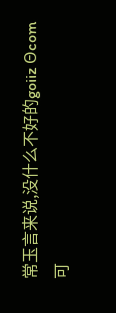常玉言来说,没什么不好的goiiz Θcom
可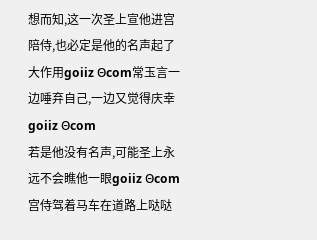想而知,这一次圣上宣他进宫陪侍,也必定是他的名声起了大作用goiiz Θcom常玉言一边唾弃自己,一边又觉得庆幸goiiz Θcom
若是他没有名声,可能圣上永远不会瞧他一眼goiiz Θcom
宫侍驾着马车在道路上哒哒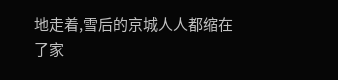地走着,雪后的京城人人都缩在了家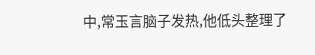中,常玉言脑子发热,他低头整理了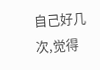自己好几次,觉得